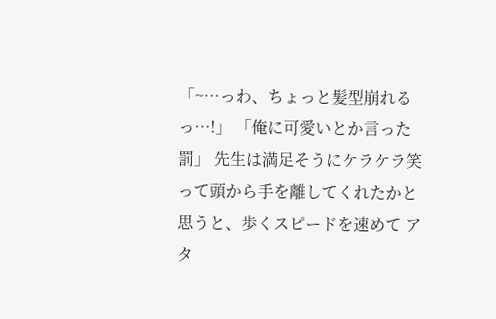「~…っわ、ちょっと髪型崩れるっ…!」 「俺に可愛いとか言った罰」 先生は満足そうにケラケラ笑って頭から手を離してくれたかと思うと、歩くスピードを速めて アタ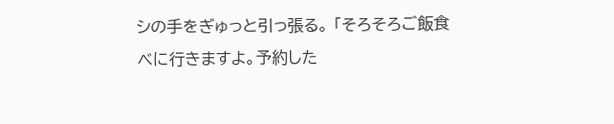シの手をぎゅっと引っ張る。 「そろそろご飯食べに行きますよ。予約した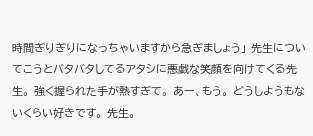時間ぎりぎりになっちゃいますから急ぎましょう」 先生についてこうとバタバタしてるアタシに悪戯な笑顔を向けてくる先生。 強く握られた手が熱すぎて。 あー、もう。 どうしようもないくらい好きです。 先生。